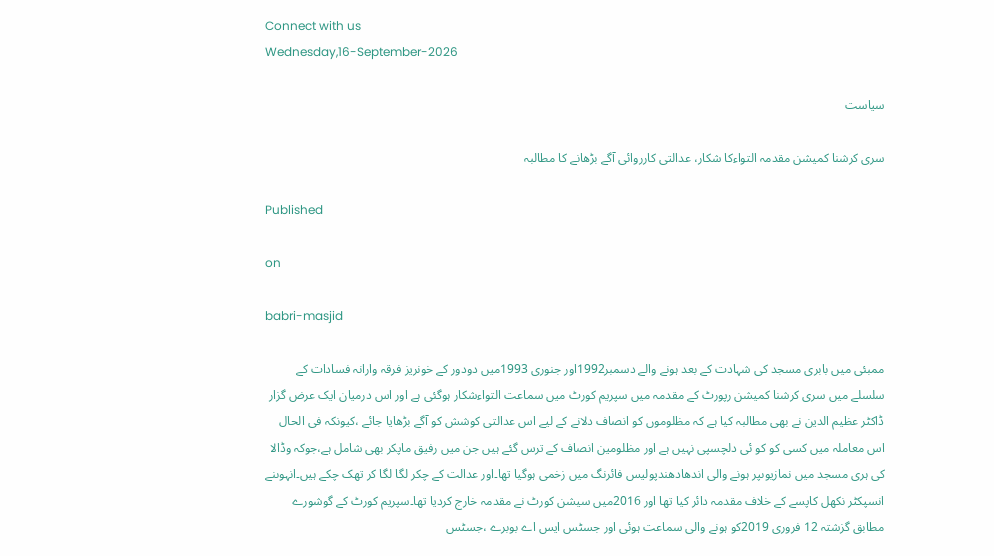Connect with us
Wednesday,16-September-2026

سیاست

سری کرشنا کمیشن مقدمہ التواءکا شکار، عدالتی کارروائی آگے بڑھانے کا مطالبہ

Published

on

babri-masjid

ممبئی میں بابری مسجد کی شہادت کے بعد ہونے والے دسمبر1992اور جنوری 1993میں دودور کے خونریز فرقہ وارانہ فسادات کے سلسلے میں سری کرشنا کمیشن رپورٹ کے مقدمہ میں سپریم کورٹ میں سماعت التواءشکار ہوگئی ہے اور اس درمیان ایک عرض گزار ڈاکٹر عظیم الدین نے بھی مطالبہ کیا ہے کہ مظلوموں کو انصاف دلانے کے لیے اس عدالتی کوشش کو آگے بڑھایا جائے ،کیونکہ فی الحال اس معاملہ میں کسی کو کو ئی دلچسپی نہیں ہے اور مظلومین انصاف کے ترس گئے ہیں جن میں رفیق ماپکر بھی شامل ہے،جوکہ وڈالا کی ہری مسجد میں نمازیوںپر ہونے والی اندھادھندپولیس فائرنگ میں زخمی ہوگیا تھا۔اور عدالت کے چکر لگا لگا کر تھک چکے ہیں۔انہوںنے انسپکٹر نکھل کاپسے کے خلاف مقدمہ دائر کیا تھا اور 2016میں سیشن کورٹ نے مقدمہ خارج کردیا تھا۔سپریم کورٹ کے گوشورے مطابق گزشتہ 12 فروری 2019کو ہونے والی سماعت ہوئی اور جسٹس ایس اے بوبرے ،جسٹس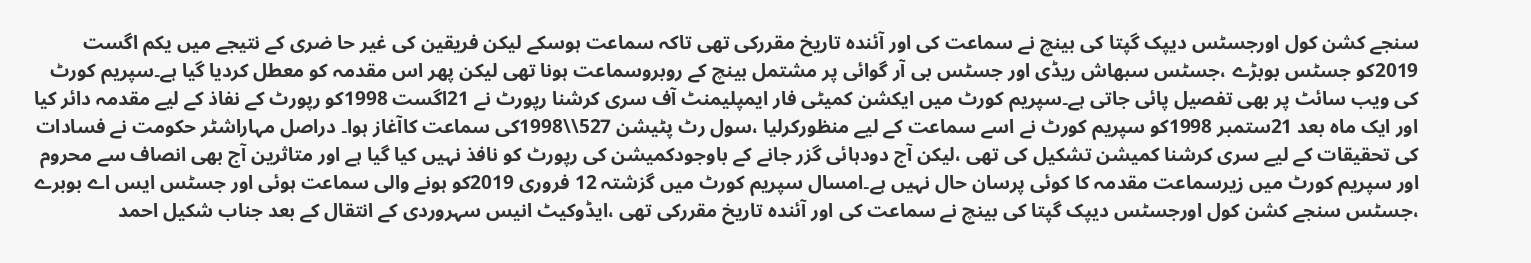سنجے کشن کول اورجسٹس دیپک گپتا کی بینچ نے سماعت کی اور آئندہ تاریخ مقررکی تھی تاکہ سماعت ہوسکے لیکن فریقین کی غیر حا ضری کے نتیجے میں یکم اگست 2019کو جسٹس بوبڑے ،جسٹس سبھاش ریڈی اور جسٹس بی آر گوائی پر مشتمل بینچ کے روبروسماعت ہونا تھی لیکن پھر اس مقدمہ کو معطل کردیا گیا ہے۔سپریم کورٹ کی ویب سائٹ پر بھی تفصیل پائی جاتی ہے۔سپریم کورٹ میں ایکشن کمیٹی فار ایمپلیمنٹ آف سری کرشنا رپورٹ نے 21اگست 1998کو رپورٹ کے نفاذ کے لیے مقدمہ دائر کیا اور ایک ماہ بعد 21ستمبر 1998کو سپریم کورٹ نے اسے سماعت کے لیے منظورکرلیا ،سول رٹ پٹیشن 527\\1998کی سماعت کاآغاز ہوا۔ دراصل مہاراشٹر حکومت نے فسادات کی تحقیقات کے لیے سری کرشنا کمیشن تشکیل کی تھی ،لیکن آج دودہائی گزر جانے کے باوجودکمیشن کی رپورٹ کو نافذ نہیں کیا گیا ہے اور متاثرین آج بھی انصاف سے محروم اور سپریم کورٹ میں زیرسماعت مقدمہ کا کوئی پرسان حال نہیں ہے۔امسال سپریم کورٹ میں گزشتہ 12 فروری 2019کو ہونے والی سماعت ہوئی اور جسٹس ایس اے بوبرے ،جسٹس سنجے کشن کول اورجسٹس دیپک گپتا کی بینچ نے سماعت کی اور آئندہ تاریخ مقررکی تھی ،ایڈوکیٹ انیس سہروردی کے انتقال کے بعد جناب شکیل احمد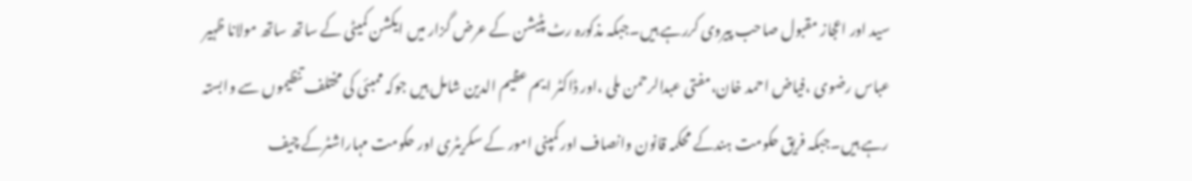سید اور اعجاز مقبول صاحب پیروی کررہے ہیں۔جبکہ مذکورہ رٹ پٹیشن کے عرض گزار میں ایکشن کمیٹی کے ساتھ ساتھ مولانا ظہیر عباس رضوی ،فیاض احمد خان،مفتی عبدالرحمن ملی ،اور ڈاکٹر ایم عظیم الدین شامل ہیں جوکہ ممبئی کی مختلف تنظیموں سے وابستہ رہے ہیں۔جبکہ فریق حکومت ہندکے محکمہ قانون وانصاف اور کمپنی امور کے سکریٹری اور حکومت مہاراشٹرکے چیف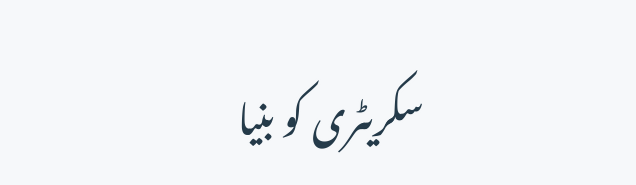سکریٹری کو بنیا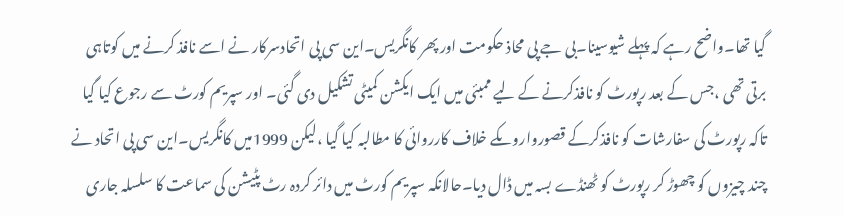گیا تھا۔واضح رہے کہ پہلے شیوسینا۔بی جے پی محاذ حکومت اور پھر کانگریس۔این سی پی اتحادسرکار نے اسے نافذ کرنے میں کوتاہی برتی تھی ،جس کے بعد رپورٹ کو نافذکرنے کے لیے ممبئی میں ایک ایکشن کمیٹی تشکیل دی گئی۔ اور سپریم کورٹ سے رجوع کیا گیا تاکہ رپورٹ کی سفارشات کو نافذکرکے قصورواروںکے خلاف کارروائی کا مطالبہ کیا گیا ،لیکن 1999میں کانگریس۔این سی پی اتحاد نے چند چیزوں کو چھوڑ کر رپورٹ کو ٹھنڈے بسہ میں ڈال دیا۔حالانکہ سپریم کورٹ میں دائر کردہ رٹ پٹیشن کی سماعت کا سلسلہ جاری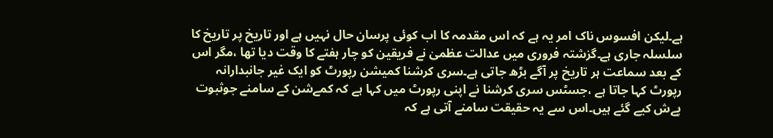ہے۔لیکن افسوس ناک امر یہ ہے کہ اس مقدمہ کا اب کوئی پرسان حال نہیں ہے اور تاریخ پر تاریخ کا سلسلہ جاری ہے۔گزشتہ فروری میں عدالت عظمیٰ نے فریقین کو چار ہفتے کا وقت دیا تھا ،مگر اس کے بعد سماعت ہر تاریخ پر آگے بڑھ جاتی ہے۔سری کرشنا کمیشن رپورٹ کو ایک غیر جانبدارانہ رپورٹ کہا جاتا ہے ،جسٹس سری کرشنا نے اپنی رپورٹ میں کہا ہے کہ کمےشن کے سامنے جوثبوت پےش کیے گئے ہیں۔اس سے یہ حقیقت سامنے آتی ہے کہ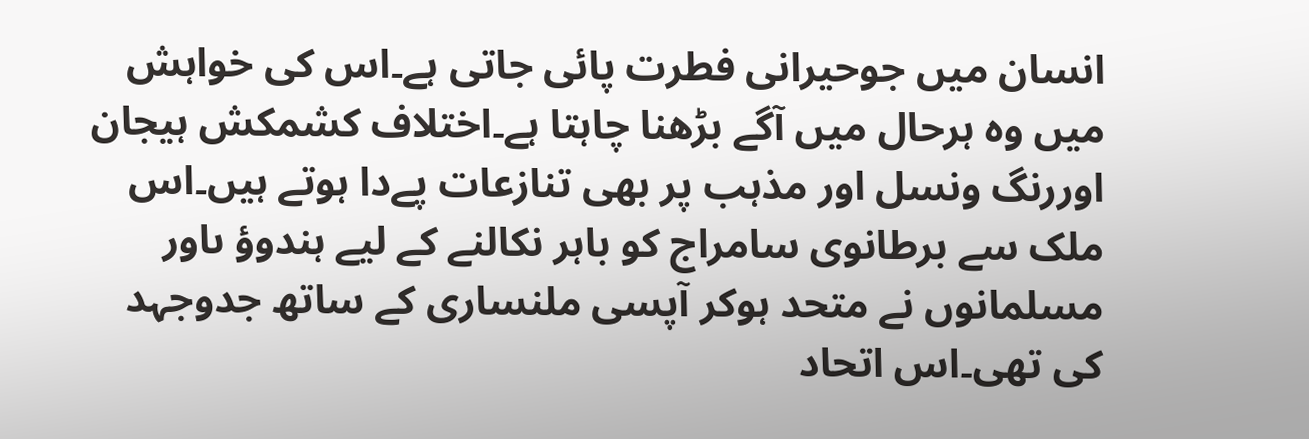انسان میں جوحیرانی فطرت پائی جاتی ہے۔اس کی خواہش میں وہ ہرحال میں آگے بڑھنا چاہتا ہے۔اختلاف کشمکش ہیجان اوررنگ ونسل اور مذہب پر بھی تنازعات پےدا ہوتے ہیں۔اس ملک سے برطانوی سامراج کو باہر نکالنے کے لیے ہندوؤ ںاور مسلمانوں نے متحد ہوکر آپسی ملنساری کے ساتھ جدوجہد کی تھی۔اس اتحاد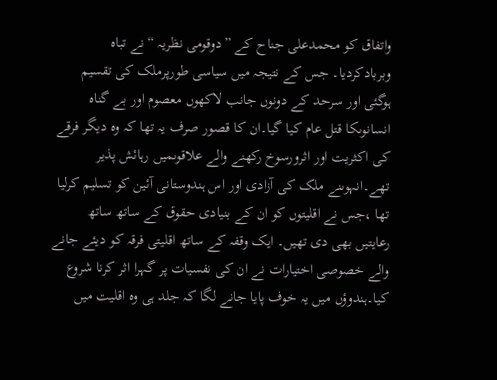واتفاق کو محمدعلی جناح کے ”دوقومی نظریہ “ نے تباہ وبربادکردیا۔ جس کے نتیجہ میں سیاسی طورپرملک کی تقسیم ہوگئی اور سرحد کے دونوں جانب لاکھوں معصوم اور بے گناہ انسانوںکا قتل عام کیا گیا۔ان کا قصور صرف یہ تھا کہ وہ دیگر فرقے کی اکثریت اور اثرورسوخ رکھنے والے علاقوںمیں رہائش پذیر تھے۔انہوںنے ملک کی آزادی اور اس ہندوستانی آئین کو تسلیم کرلیا تھا ،جس نے اقلیتوں کو ان کے بنیادی حقوق کے ساتھ ساتھ رعایتیں بھی دی تھیں۔ ایک وقفہ کے ساتھ اقلیتی فرقہ کو دیئے جانے والے خصوصی اختیارات نے ان کی نفسیات پر گہرا اثر کرنا شروع کیا۔ہندوؤں میں یہ خوف پایا جانے لگا کہ جلد ہی وہ اقلیت میں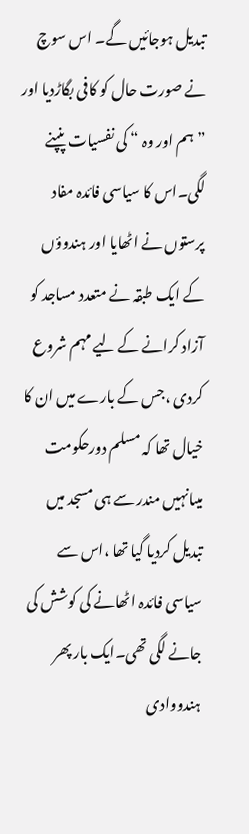تبدیل ہوجائیں گے۔ اس سوچ نے صورت حال کو کافی بگاڑدیا اور ”ہم اور وہ “ کی نفسیات پنپنے لگی۔اس کا سیاسی فائدہ مفاد پرستوں نے اٹھایا اور ہندوؤں کے ایک طبقہ نے متعدد مساجد کو آزاد کرانے کے لیے مہم شروع کردی ،جس کے بارے میں ان کا خیال تھا کہ مسلم دورحکومت میںانہیں مندر سے ہی مسجد میں تبدیل کردیا گیا تھا ،اس سے سیاسی فائدہ اٹھانے کی کوشش کی جانے لگی تھی۔ایک بار پھر ہندووادی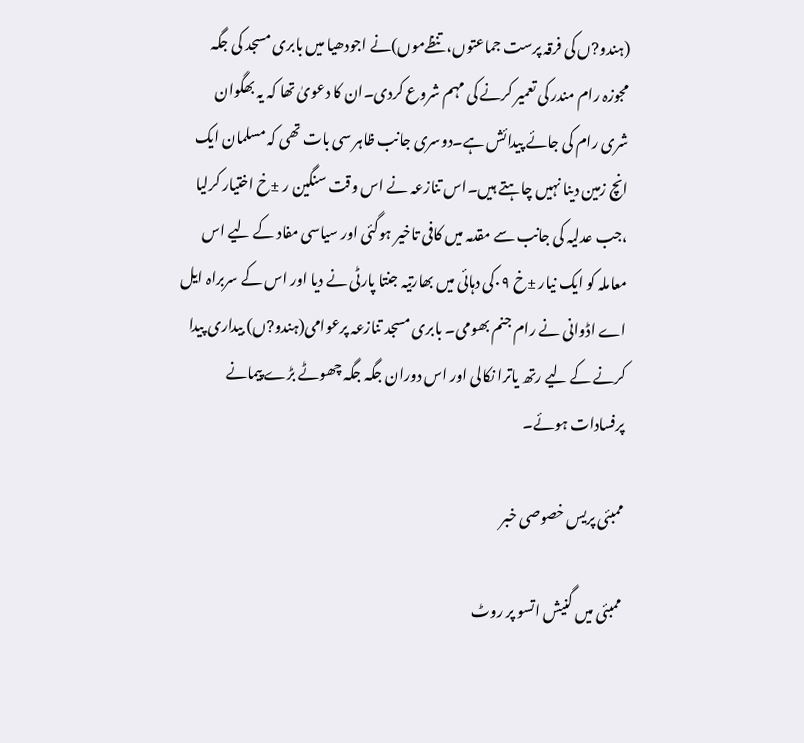(ہندو?ں کی فرقہ پرست جماعتوں،تنظےموں)نے اجودھیا میں بابری مسجد کی جگہ مجوزہ رام مندر کی تعمیر کرنے کی مہم شروع کردی۔ان کا دعویٰ تھا کہ یہ بھگوان شری رام کی جائے پیدائش ہے۔دوسری جانب ظاہر سی بات تھی کہ مسلمان ایک انچ زمین دینا نہیں چاہتے ہیں۔اس تنازعہ نے اس وقت سنگین ر ±خ اختیار کرلیا ،جب عدلیہ کی جانب سے مقدمہ میں کافی تاخیر ہوگئی اور سیاسی مفاد کے لیے اس معاملہ کو ایک نیار ±خ ۰۹کی دہائی میں بھارتیہ جنتا پارٹی نے دیا اور اس کے سربراہ ایل اے اڈوانی نے رام جنم بھومی۔ بابری مسجد تنازعہ پرعوامی(ہندو?ں) بیداری پیدا کرنے کے لیے رتھ یاترا نکالی اور اس دوران جگہ جگہ چھوٹے بڑے پیمانے پرفسادات ہوئے۔

ممبئی پریس خصوصی خبر

ممبئی میں گنیش اتسو پر روٹ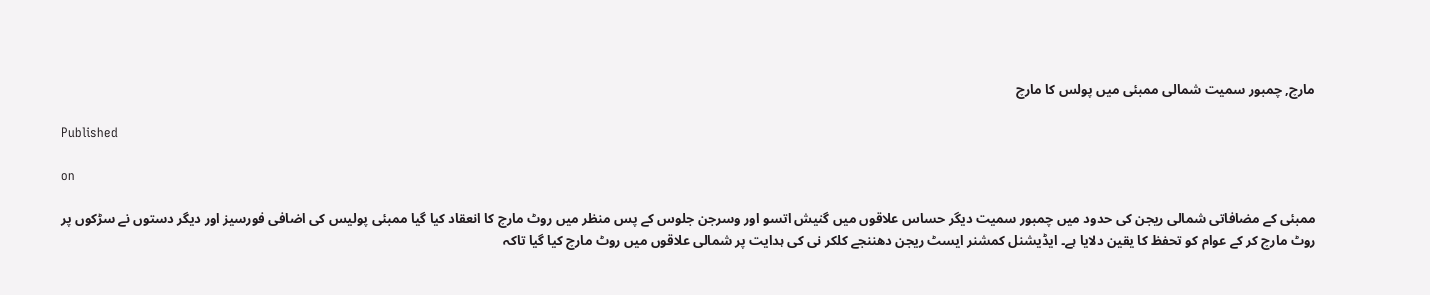مارچ, چمبور سمیت شمالی ممبئی میں پولس کا مارچ

Published

on

ممبئی کے مضافاتی شمالی ریجن کی حدود میں چمبور سمیت دیگر حساس علاقوں میں گنیش اتسو اور وسرجن جلوس کے پس منظر میں روٹ مارچ کا انعقاد کیا گیا ممبئی پولیس کی اضافی فورسیز اور دیگر دستوں نے سڑکوں پر روٹ مارچ کر کے عوام کو تحفظ کا یقین دلایا ہے۔ ایڈیشنل کمشنر ایسٹ ریجن دھننجے کلکر نی کی ہدایت پر شمالی علاقوں میں روٹ مارچ کیا گیا تاکہ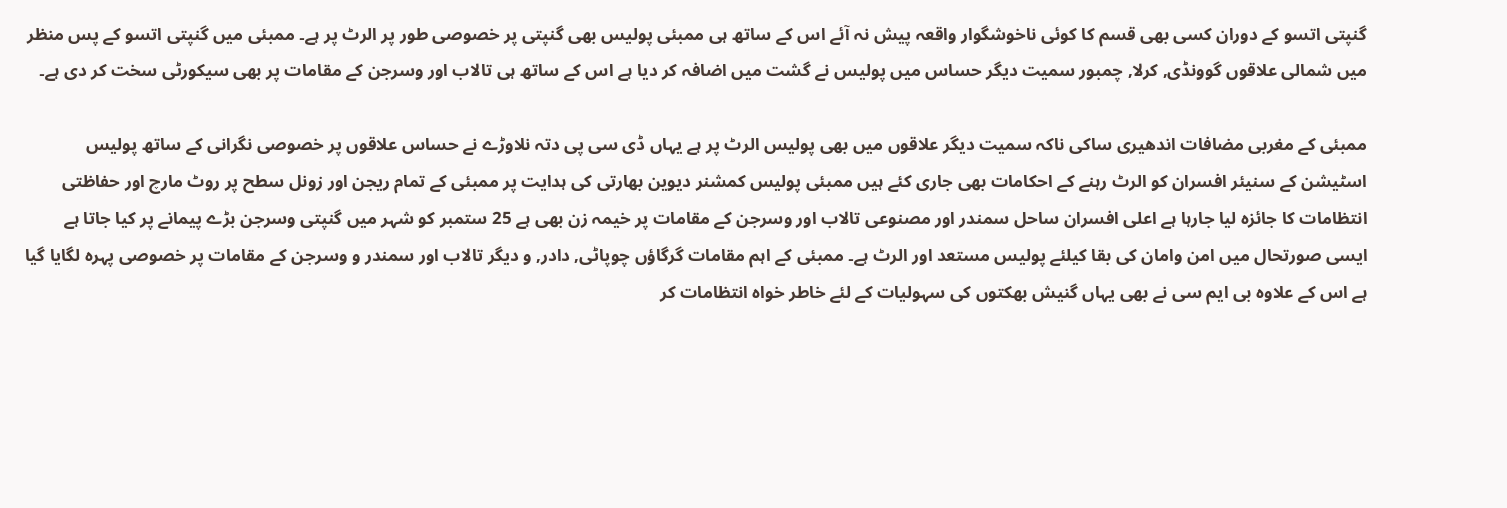گنپتی اتسو کے دوران کسی بھی قسم کا کوئی ناخوشگوار واقعہ پیش نہ آئے اس کے ساتھ ہی ممبئی پولیس بھی گنپتی پر خصوصی طور پر الرٹ پر ہے۔ ممبئی میں گنپتی اتسو کے پس منظر میں شمالی علاقوں گوونڈی, کرلا, چمبور سمیت دیگر حساس میں پولیس نے گشت میں اضافہ کر دیا ہے اس کے ساتھ ہی تالاب اور وسرجن کے مقامات پر بھی سیکورٹی سخت کر دی ہے۔

ممبئی کے مغربی مضافات اندھیری ساکی ناکہ سمیت دیگر علاقوں میں بھی پولیس الرٹ پر ہے یہاں ڈی سی پی دتہ نلاوڑے نے حساس علاقوں پر خصوصی نگرانی کے ساتھ پولیس اسٹیشن کے سنیئر افسران کو الرٹ رہنے کے احکامات بھی جاری کئے ہیں ممبئی پولیس کمشنر دیوین بھارتی کی ہدایت پر ممبئی کے تمام ریجن اور زونل سطح پر روٹ مارچ اور حفاظتی انتظامات کا جائزہ لیا جارہا ہے اعلی افسران ساحل سمندر اور مصنوعی تالاب اور وسرجن کے مقامات پر خیمہ زن بھی ہے 25 ستمبر کو شہر میں گنپتی وسرجن بڑے پیمانے پر کیا جاتا ہے ایسی صورتحال میں امن وامان کی بقا کیلئے پولیس مستعد اور الرٹ ہے۔ ممبئی کے اہم مقامات گرگاؤں چوپاٹی, دادر, و دیگر تالاب اور سمندر و وسرجن کے مقامات پر خصوصی پہرہ لگایا گیا ہے اس کے علاوہ بی ایم سی نے بھی یہاں گنیش بھکتوں کی سہولیات کے لئے خاطر خواہ انتظامات کر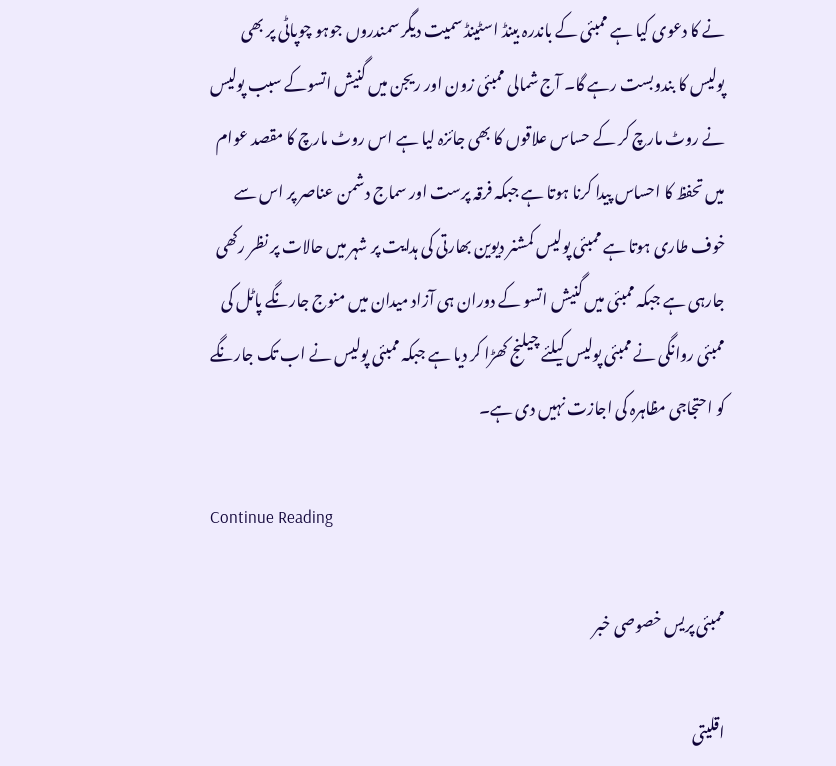نے کا دعوی کیا ہے ممبئی کے باندرہ بینڈ اسٹینڈ سمیت دیگر سمندروں جوہو چوپاٹی پر بھی پولیس کا بندوبست رہے گا۔ آج شمالی ممبئی زون اور ریجن میں گنیش اتسوکے سبب پولیس نے روٹ مارچ کر کے حساس علاقوں کا بھی جائزہ لیا ہے اس روٹ مارچ کا مقصد عوام میں تحفظ کا احساس پیدا کرنا ہوتا ہے جبکہ فرقہ پرست اور سماج دشمن عناصر پر اس سے خوف طاری ہوتا ہے ممبئی پولیس کمشنر دیوین بھارتی کی ہدایت پر شہر میں حالات پر نظر رکھی جارہی ہے جبکہ ممبئی میں گنیش اتسو کے دوران ہی آزاد میدان میں منوج جارنگے پاٹل کی ممبئی روانگی نے ممبئی پولیس کیلئے چیلنج کھڑا کر دیا ہے جبکہ ممبئی پولیس نے اب تک جارنگے کو احتجاجی مظاہرہ کی اجازت نہیں دی ہے۔

Continue Reading

ممبئی پریس خصوصی خبر

اقلیتی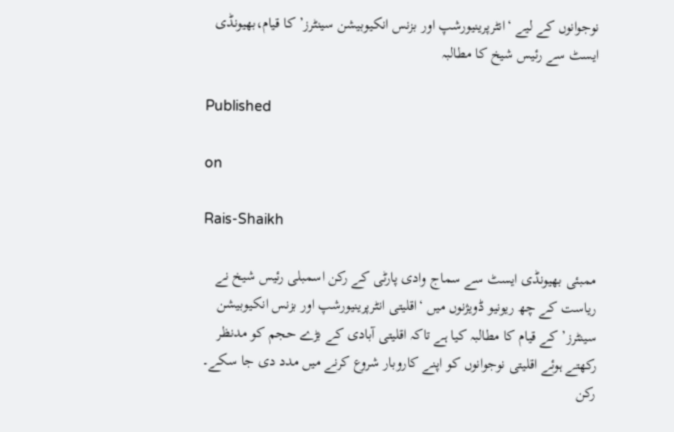نوجوانوں کے لیے ‘انٹرپرینیورشپ اور بزنس انکیوبیشن سینٹرز’ کا قیام،بھیونڈی ایسٹ سے رئیس شیخ کا مطالبہ

Published

on

Rais-Shaikh

ممبئی بھیونڈی ایسٹ سے سماج وادی پارٹی کے رکن اسمبلی رئیس شیخ نے ریاست کے چھ ریونیو ڈویژنوں میں ‘اقلیتی انٹرپرینیورشپ اور بزنس انکیوبیشن سینٹرز’ کے قیام کا مطالبہ کیا ہے تاکہ اقلیتی آبادی کے بڑے حجم کو مدنظر رکھتے ہوئے اقلیتی نوجوانوں کو اپنے کاروبار شروع کرنے میں مدد دی جا سکے۔ رکن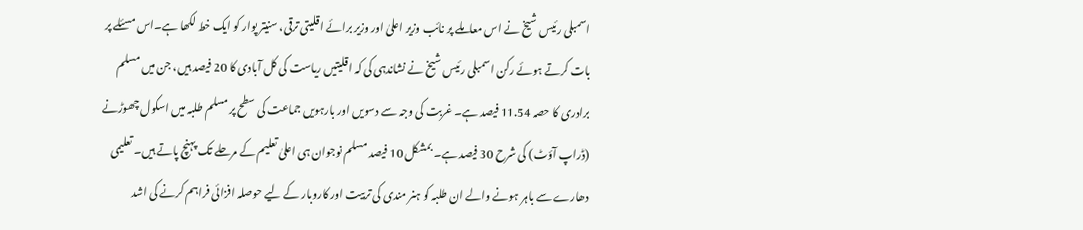اسمبلی رئیس شیخ نے اس معاملے پر نائب وزیر اعلیٰ اور وزیر برائے اقلیتی ترقی، سنیتر پوار کو ایک خط لکھا ہے۔اس مسئلے پر بات کرتے ہوئے رکن اسمبلی رئیس شیخ نے نشاندہی کی کہ اقلیتیں ریاست کی کل آبادی کا 20 فیصد ہیں، جن میں مسلم برادری کا حصہ 11.54 فیصد ہے۔ غربت کی وجہ سے دسویں اور بارہویں جماعت کی سطح پر مسلم طلبہ میں اسکول چھوڑنے (ڈراپ آؤٹ) کی شرح 30 فیصد ہے۔ بمشکل 10 فیصد مسلم نوجوان ہی اعلیٰ تعلیم کے مرحلے تک پہنچ پاتے ہیں۔ تعلیمی دھارے سے باہر ہونے والے ان طلبہ کو ہنر مندی کی تربیت اور کاروبار کے لیے حوصلہ افزائی فراہم کرنے کی اشد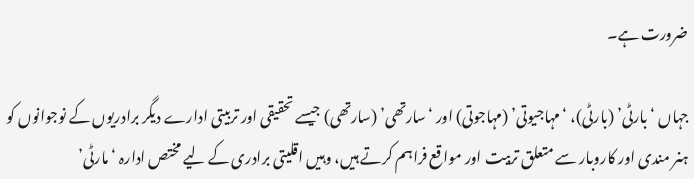ضرورت ہے۔

جہاں ‘بارٹی’ (بارٹی)، ‘مہاجیوتی’ (مہاجوتی) اور ‘سارتھی’ (سارتھی) جیسے تحقیقی اور تربیتی ادارے دیگر برادریوں کے نوجوانوں کو ہنر مندی اور کاروبار سے متعلق تربیت اور مواقع فراہم کرتے ہیں، وہیں اقلیتی برادری کے لیے مختص ادارہ ‘مارٹی’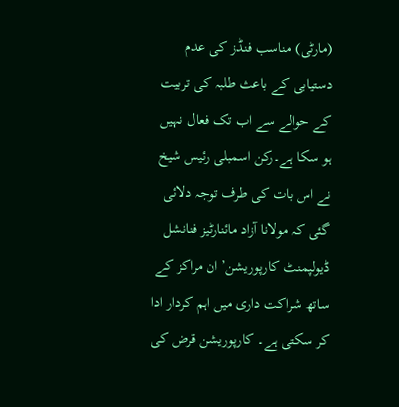(مارٹی) مناسب فنڈز کی عدم دستیابی کے باعث طلبہ کی تربیت کے حوالے سے اب تک فعال نہیں ہو سکا ہے۔رکن اسمبلی رئیس شیخ نے اس بات کی طرف توجہ دلائی گئی کہ مولانا آزاد مائنارٹیز فنانشل ڈیولپمنٹ کارپوریشن’ ان مراکز کے ساتھ شراکت داری میں اہم کردار ادا کر سکتی ہے۔ کارپوریشن قرض کی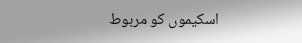اسکیموں کو مربوط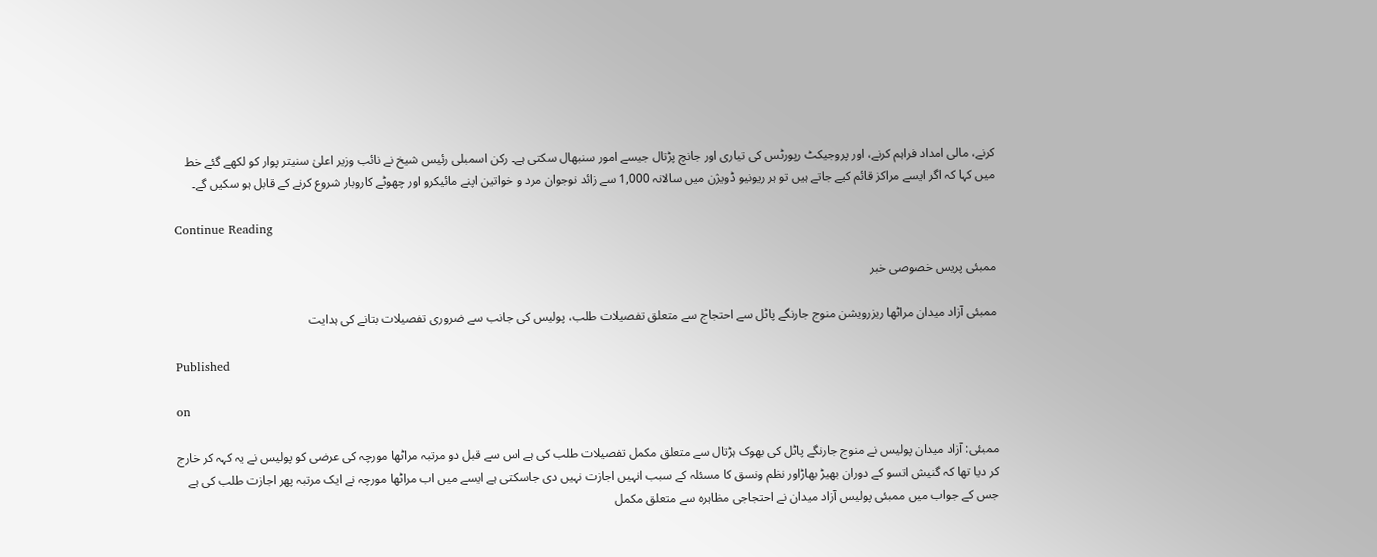کرنے، مالی امداد فراہم کرنے، اور پروجیکٹ رپورٹس کی تیاری اور جانچ پڑتال جیسے امور سنبھال سکتی ہے۔ رکن اسمبلی رئیس شیخ نے نائب وزیر اعلیٰ سنیتر پوار کو لکھے گئے خط میں کہا کہ اگر ایسے مراکز قائم کیے جاتے ہیں تو ہر ریونیو ڈویژن میں سالانہ 1,000 سے زائد نوجوان مرد و خواتین اپنے مائیکرو اور چھوٹے کاروبار شروع کرنے کے قابل ہو سکیں گے۔

Continue Reading

ممبئی پریس خصوصی خبر

ممبئی آزاد میدان مراٹھا ریزرویشن منوج جارنگے پاٹل سے احتجاج سے متعلق تفصیلات طلب، پولیس کی جانب سے ضروری تفصیلات بتانے کی ہدایت

Published

on

ممبئی: آزاد میدان پولیس نے منوج جارنگے پاٹل کی بھوک ہڑتال سے متعلق مکمل تفصیلات طلب کی ہے اس سے قبل دو مرتبہ مراٹھا مورچہ کی عرضی کو پولیس نے یہ کہہ کر خارج کر دیا تھا کہ گنیش اتسو کے دوران بھیڑ بھاڑاور نظم ونسق کا مسئلہ کے سبب انہیں اجازت نہیں دی جاسکتی ہے ایسے میں اب مراٹھا مورچہ نے ایک مرتبہ پھر اجازت طلب کی ہے جس کے جواب میں ممبئی پولیس آزاد میدان نے احتجاجی مظاہرہ سے متعلق مکمل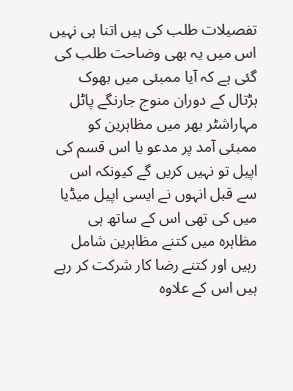تفصیلات طلب کی ہیں اتنا ہی نہیں اس میں یہ بھی وضاحت طلب کی گئی ہے کہ آیا ممبئی میں بھوک ہڑتال کے دوران منوج جارنگے پاٹل مہاراشٹر بھر میں مظاہرین کو ممبئی آمد پر مدعو یا اس قسم کی اپیل تو نہیں کریں گے کیونکہ اس سے قبل انہوں نے ایسی اپیل میڈیا میں کی تھی اس کے ساتھ ہی مظاہرہ میں کتنے مظاہرین شامل رہیں اور کتنے رضا کار شرکت کر رہے ہیں اس کے علاوہ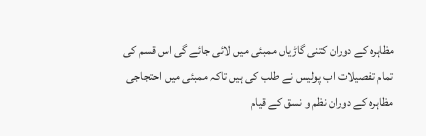مظاہرہ کے دوران کتنی گاڑیاں ممبئی میں لائی جائے گی اس قسم کی تمام تفصیلات اب پولیس نے طلب کی ہیں تاکہ ممبئی میں احتجاجی مظاہرہ کے دوران نظم و نسق کے قیام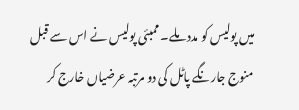میں پولیس کو مدد ملے۔ ممبئی پولیس نے اس سے قبل منوج جارنگے پاٹل کی دو مرتبہ عرضیاں خارج کر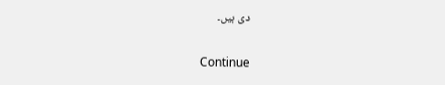دی ہیں۔

Continue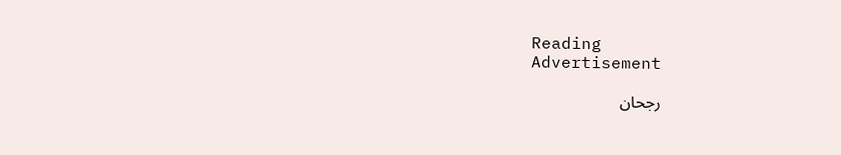Reading
Advertisement

رجحان